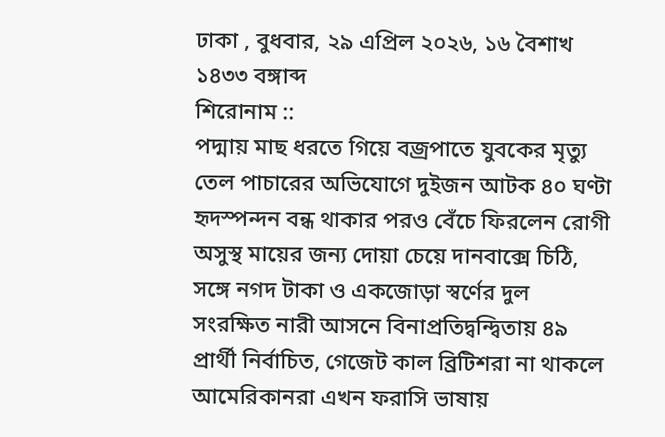ঢাকা , বুধবার, ২৯ এপ্রিল ২০২৬, ১৬ বৈশাখ ১৪৩৩ বঙ্গাব্দ
শিরোনাম ::
পদ্মায় মাছ ধরতে গিয়ে বজ্রপাতে যুবকের মৃত্যু তেল পাচারের অভিযোগে দুইজন আটক ৪০ ঘণ্টা হৃদস্পন্দন বন্ধ থাকার পরও বেঁচে ফিরলেন রোগী অসুস্থ মায়ের জন্য দোয়া চেয়ে দানবাক্সে চিঠি, সঙ্গে নগদ টাকা ও একজোড়া স্বর্ণের দুল সংরক্ষিত নারী আসনে বিনাপ্রতিদ্বন্দ্বিতায় ৪৯ প্রার্থী নির্বাচিত, গেজেট কাল ব্রিটিশরা না থাকলে আমেরিকানরা এখন ফরাসি ভাষায়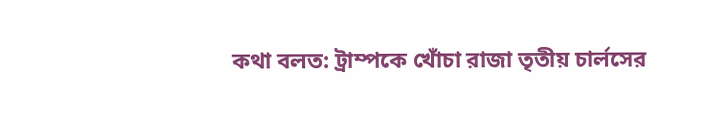কথা বলত: ট্রাম্পকে খোঁচা রাজা তৃতীয় চার্লসের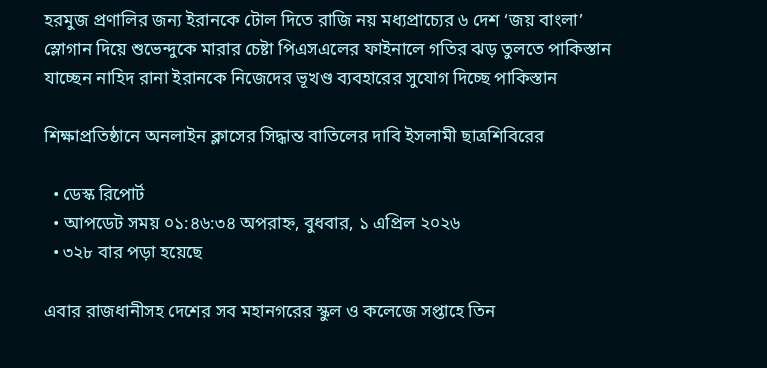হরমুজ প্রণালির জন্য ইরানকে টোল দিতে রাজি নয় মধ্যপ্রাচ্যের ৬ দেশ ‘জয় বাংলা’ স্লোগান দিয়ে শুভেন্দুকে মারার চেষ্টা পিএসএলের ফাইনালে গতির ঝড় তুলতে পাকিস্তান যাচ্ছেন নাহিদ রানা ইরানকে নিজেদের ভূখণ্ড ব্যবহারের সুযোগ দিচ্ছে পাকিস্তান

শিক্ষাপ্রতিষ্ঠানে অনলাইন ক্লাসের সিদ্ধান্ত বাতিলের দাবি ইসলামী ছাত্রশিবিরের

  • ডেস্ক রিপোর্ট
  • আপডেট সময় ০১:৪৬:৩৪ অপরাহ্ন, বুধবার, ১ এপ্রিল ২০২৬
  • ৩২৮ বার পড়া হয়েছে

এবার রাজধানীসহ দেশের সব মহানগরের স্কুল ও কলেজে সপ্তাহে তিন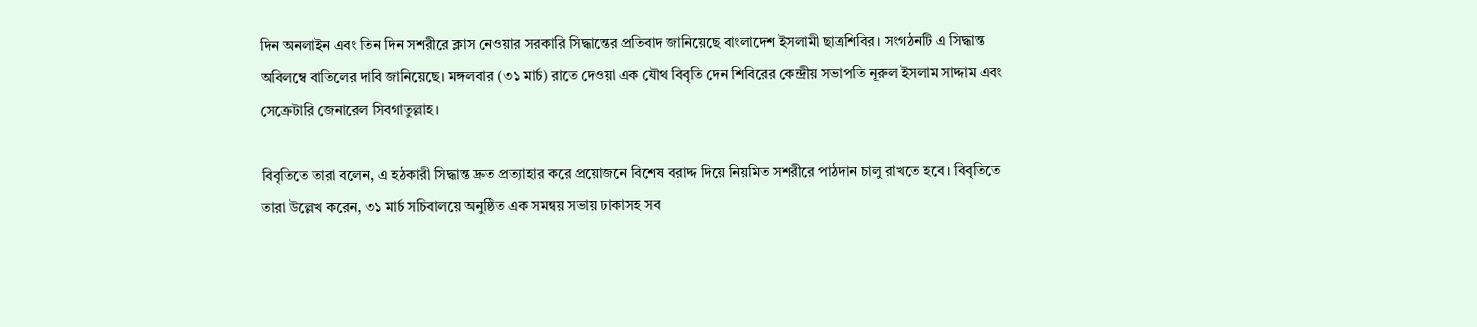দিন অনলাইন এবং তিন দিন সশরীরে ক্লাস নেওয়ার সরকারি সিদ্ধান্তের প্রতিবাদ জানিয়েছে বাংলাদেশ ইসলামী ছাত্রশিবির। সংগঠনটি এ সিদ্ধান্ত অবিলম্বে বাতিলের দাবি জানিয়েছে। মঙ্গলবার (৩১ মার্চ) রাতে দেওয়া এক যৌথ বিবৃতি দেন শিবিরের কেন্দ্রীয় সভাপতি নূরুল ইসলাম সাদ্দাম এবং সেক্রেটারি জেনারেল সিবগাতুল্লাহ।

বিবৃতিতে তারা বলেন, এ হঠকারী সিদ্ধান্ত দ্রুত প্রত্যাহার করে প্রয়োজনে বিশেষ বরাদ্দ দিয়ে নিয়মিত সশরীরে পাঠদান চালু রাখতে হবে। বিবৃতিতে তারা উল্লেখ করেন, ৩১ মার্চ সচিবালয়ে অনুষ্ঠিত এক সমন্বয় সভায় ঢাকাসহ সব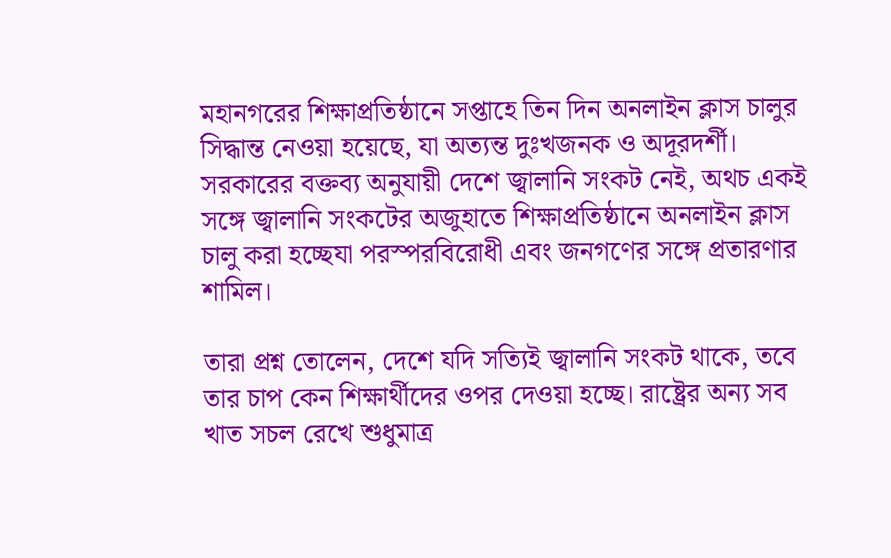মহানগরের শিক্ষাপ্রতিষ্ঠানে সপ্তাহে তিন দিন অনলাইন ক্লাস চালুর সিদ্ধান্ত নেওয়া হয়েছে, যা অত্যন্ত দুঃখজনক ও অদূরদর্শী। সরকারের বক্তব্য অনুযায়ী দেশে জ্বালানি সংকট নেই, অথচ একই সঙ্গে জ্বালানি সংকটের অজুহাতে শিক্ষাপ্রতিষ্ঠানে অনলাইন ক্লাস চালু করা হচ্ছেযা পরস্পরবিরোধী এবং জনগণের সঙ্গে প্রতারণার শামিল।

তারা প্রশ্ন তোলেন, দেশে যদি সত্যিই জ্বালানি সংকট থাকে, তবে তার চাপ কেন শিক্ষার্থীদের ওপর দেওয়া হচ্ছে। রাষ্ট্রের অন্য সব খাত সচল রেখে শুধুমাত্র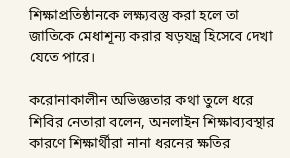শিক্ষাপ্রতিষ্ঠানকে লক্ষ্যবস্তু করা হলে তা জাতিকে মেধাশূন্য করার ষড়যন্ত্র হিসেবে দেখা যেতে পারে।

করোনাকালীন অভিজ্ঞতার কথা তুলে ধরে শিবির নেতারা বলেন, অনলাইন শিক্ষাব্যবস্থার কারণে শিক্ষার্থীরা নানা ধরনের ক্ষতির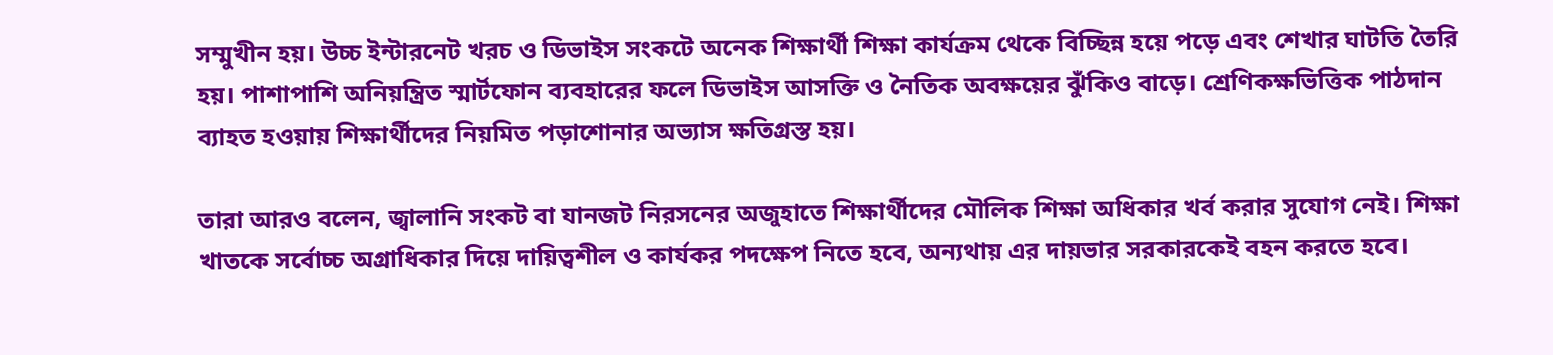সম্মুখীন হয়। উচ্চ ইন্টারনেট খরচ ও ডিভাইস সংকটে অনেক শিক্ষার্থী শিক্ষা কার্যক্রম থেকে বিচ্ছিন্ন হয়ে পড়ে এবং শেখার ঘাটতি তৈরি হয়। পাশাপাশি অনিয়ন্ত্রিত স্মার্টফোন ব্যবহারের ফলে ডিভাইস আসক্তি ও নৈতিক অবক্ষয়ের ঝুঁকিও বাড়ে। শ্রেণিকক্ষভিত্তিক পাঠদান ব্যাহত হওয়ায় শিক্ষার্থীদের নিয়মিত পড়াশোনার অভ্যাস ক্ষতিগ্রস্ত হয়।

তারা আরও বলেন, জ্বালানি সংকট বা যানজট নিরসনের অজুহাতে শিক্ষার্থীদের মৌলিক শিক্ষা অধিকার খর্ব করার সুযোগ নেই। শিক্ষা খাতকে সর্বোচ্চ অগ্রাধিকার দিয়ে দায়িত্বশীল ও কার্যকর পদক্ষেপ নিতে হবে, অন্যথায় এর দায়ভার সরকারকেই বহন করতে হবে।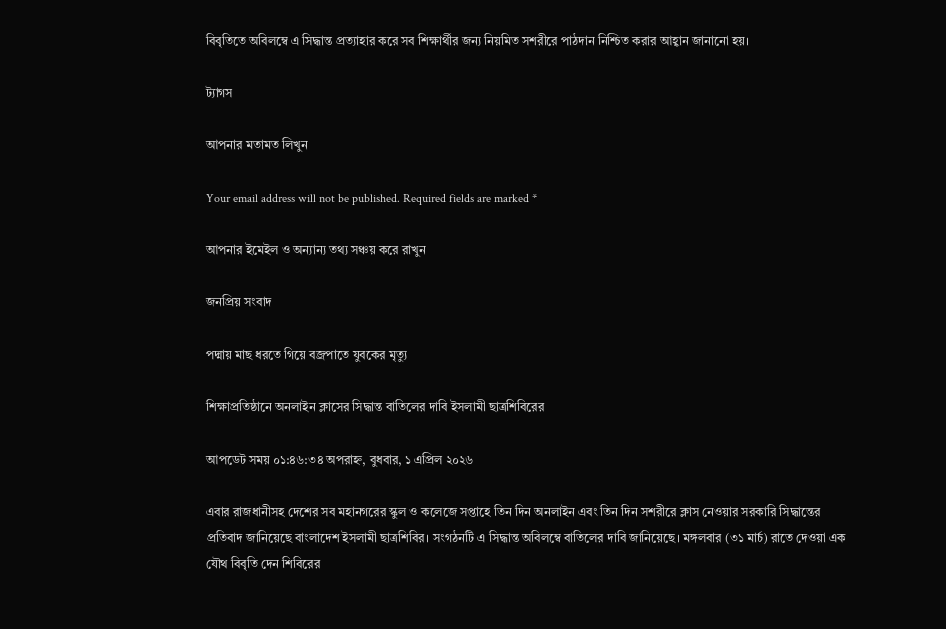বিবৃতিতে অবিলম্বে এ সিদ্ধান্ত প্রত্যাহার করে সব শিক্ষার্থীর জন্য নিয়মিত সশরীরে পাঠদান নিশ্চিত করার আহ্বান জানানো হয়।

ট্যাগস

আপনার মতামত লিখুন

Your email address will not be published. Required fields are marked *

আপনার ইমেইল ও অন্যান্য তথ্য সঞ্চয় করে রাখুন

জনপ্রিয় সংবাদ

পদ্মায় মাছ ধরতে গিয়ে বজ্রপাতে যুবকের মৃত্যু

শিক্ষাপ্রতিষ্ঠানে অনলাইন ক্লাসের সিদ্ধান্ত বাতিলের দাবি ইসলামী ছাত্রশিবিরের

আপডেট সময় ০১:৪৬:৩৪ অপরাহ্ন, বুধবার, ১ এপ্রিল ২০২৬

এবার রাজধানীসহ দেশের সব মহানগরের স্কুল ও কলেজে সপ্তাহে তিন দিন অনলাইন এবং তিন দিন সশরীরে ক্লাস নেওয়ার সরকারি সিদ্ধান্তের প্রতিবাদ জানিয়েছে বাংলাদেশ ইসলামী ছাত্রশিবির। সংগঠনটি এ সিদ্ধান্ত অবিলম্বে বাতিলের দাবি জানিয়েছে। মঙ্গলবার (৩১ মার্চ) রাতে দেওয়া এক যৌথ বিবৃতি দেন শিবিরের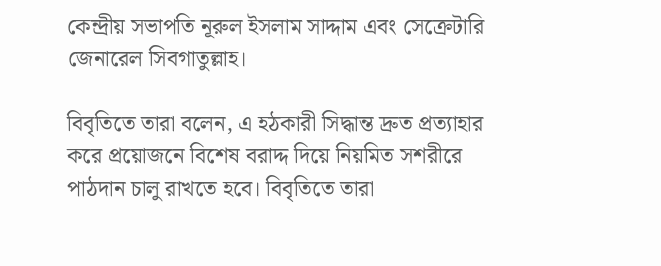কেন্দ্রীয় সভাপতি নূরুল ইসলাম সাদ্দাম এবং সেক্রেটারি জেনারেল সিবগাতুল্লাহ।

বিবৃতিতে তারা বলেন, এ হঠকারী সিদ্ধান্ত দ্রুত প্রত্যাহার করে প্রয়োজনে বিশেষ বরাদ্দ দিয়ে নিয়মিত সশরীরে পাঠদান চালু রাখতে হবে। বিবৃতিতে তারা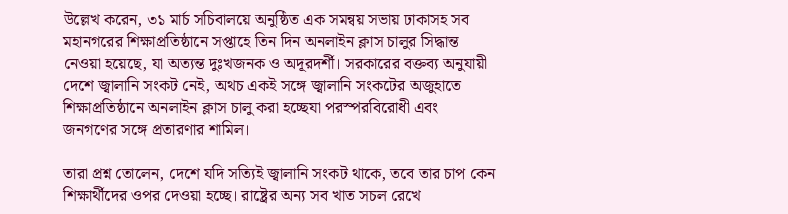উল্লেখ করেন, ৩১ মার্চ সচিবালয়ে অনুষ্ঠিত এক সমন্বয় সভায় ঢাকাসহ সব মহানগরের শিক্ষাপ্রতিষ্ঠানে সপ্তাহে তিন দিন অনলাইন ক্লাস চালুর সিদ্ধান্ত নেওয়া হয়েছে, যা অত্যন্ত দুঃখজনক ও অদূরদর্শী। সরকারের বক্তব্য অনুযায়ী দেশে জ্বালানি সংকট নেই, অথচ একই সঙ্গে জ্বালানি সংকটের অজুহাতে শিক্ষাপ্রতিষ্ঠানে অনলাইন ক্লাস চালু করা হচ্ছেযা পরস্পরবিরোধী এবং জনগণের সঙ্গে প্রতারণার শামিল।

তারা প্রশ্ন তোলেন, দেশে যদি সত্যিই জ্বালানি সংকট থাকে, তবে তার চাপ কেন শিক্ষার্থীদের ওপর দেওয়া হচ্ছে। রাষ্ট্রের অন্য সব খাত সচল রেখে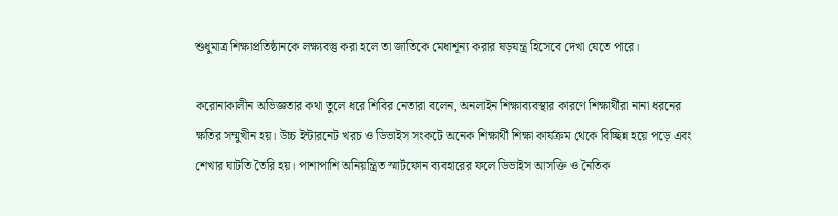শুধুমাত্র শিক্ষাপ্রতিষ্ঠানকে লক্ষ্যবস্তু করা হলে তা জাতিকে মেধাশূন্য করার ষড়যন্ত্র হিসেবে দেখা যেতে পারে।

করোনাকালীন অভিজ্ঞতার কথা তুলে ধরে শিবির নেতারা বলেন, অনলাইন শিক্ষাব্যবস্থার কারণে শিক্ষার্থীরা নানা ধরনের ক্ষতির সম্মুখীন হয়। উচ্চ ইন্টারনেট খরচ ও ডিভাইস সংকটে অনেক শিক্ষার্থী শিক্ষা কার্যক্রম থেকে বিচ্ছিন্ন হয়ে পড়ে এবং শেখার ঘাটতি তৈরি হয়। পাশাপাশি অনিয়ন্ত্রিত স্মার্টফোন ব্যবহারের ফলে ডিভাইস আসক্তি ও নৈতিক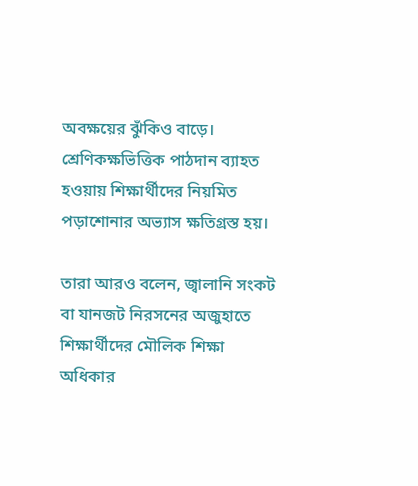অবক্ষয়ের ঝুঁকিও বাড়ে। শ্রেণিকক্ষভিত্তিক পাঠদান ব্যাহত হওয়ায় শিক্ষার্থীদের নিয়মিত পড়াশোনার অভ্যাস ক্ষতিগ্রস্ত হয়।

তারা আরও বলেন, জ্বালানি সংকট বা যানজট নিরসনের অজুহাতে শিক্ষার্থীদের মৌলিক শিক্ষা অধিকার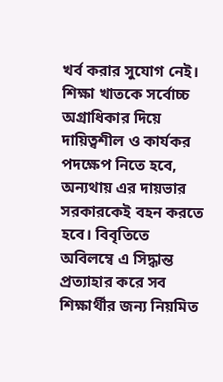খর্ব করার সুযোগ নেই। শিক্ষা খাতকে সর্বোচ্চ অগ্রাধিকার দিয়ে দায়িত্বশীল ও কার্যকর পদক্ষেপ নিতে হবে, অন্যথায় এর দায়ভার সরকারকেই বহন করতে হবে। বিবৃতিতে অবিলম্বে এ সিদ্ধান্ত প্রত্যাহার করে সব শিক্ষার্থীর জন্য নিয়মিত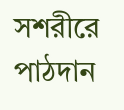সশরীরে পাঠদান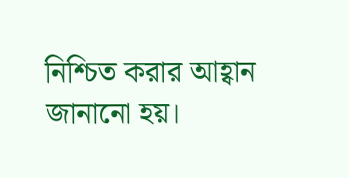নিশ্চিত করার আহ্বান জানানো হয়।